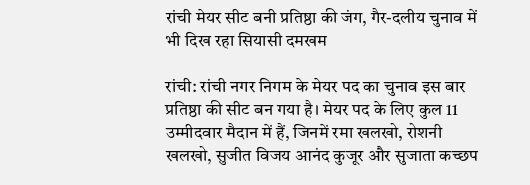रांची मेयर सीट बनी प्रतिष्ठा की जंग, गैर-दलीय चुनाव में भी दिख रहा सियासी दमखम

रांची: रांची नगर निगम के मेयर पद का चुनाव इस बार प्रतिष्ठा की सीट बन गया है। मेयर पद के लिए कुल 11 उम्मीदवार मैदान में हैं, जिनमें रमा खलखो, रोशनी खलखो, सुजीत विजय आनंद कुजूर और सुजाता कच्छप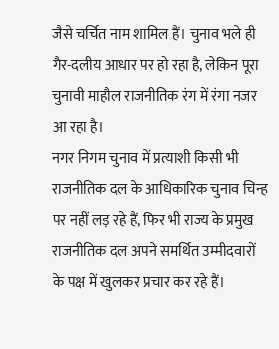जैसे चर्चित नाम शामिल हैं। चुनाव भले ही गैर-दलीय आधार पर हो रहा है, लेकिन पूरा चुनावी माहौल राजनीतिक रंग में रंगा नजर आ रहा है।
नगर निगम चुनाव में प्रत्याशी किसी भी राजनीतिक दल के आधिकारिक चुनाव चिन्ह पर नहीं लड़ रहे हैं, फिर भी राज्य के प्रमुख राजनीतिक दल अपने समर्थित उम्मीदवारों के पक्ष में खुलकर प्रचार कर रहे हैं।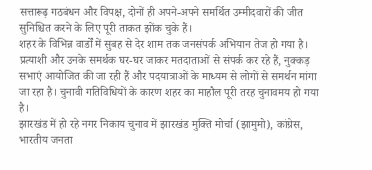सत्तारूढ़ गठबंधन और विपक्ष, दोनों ही अपने-अपने समर्थित उम्मीदवारों की जीत सुनिश्चित करने के लिए पूरी ताकत झोंक चुके हैं।
शहर के विभिन्न वार्डों में सुबह से देर शाम तक जनसंपर्क अभियान तेज हो गया है। प्रत्याशी और उनके समर्थक घर-घर जाकर मतदाताओं से संपर्क कर रहे हैं, नुक्कड़ सभाएं आयोजित की जा रही हैं और पदयात्राओं के माध्यम से लोगों से समर्थन मांगा जा रहा है। चुनावी गतिविधियों के कारण शहर का माहौल पूरी तरह चुनावमय हो गया है।
झारखंड में हो रहे नगर निकाय चुनाव में झारखंड मुक्ति मोर्चा (झामुमो), कांग्रेस, भारतीय जनता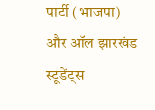पार्टी (भाजपा) और ऑल झारखंड स्टूडेंट्स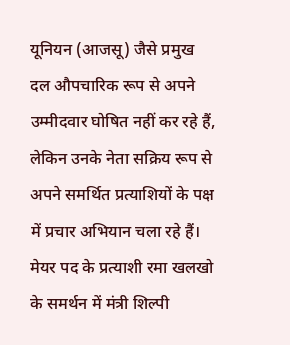यूनियन (आजसू) जैसे प्रमुख दल औपचारिक रूप से अपने उम्मीदवार घोषित नहीं कर रहे हैं, लेकिन उनके नेता सक्रिय रूप से अपने समर्थित प्रत्याशियों के पक्ष में प्रचार अभियान चला रहे हैं।
मेयर पद के प्रत्याशी रमा खलखो के समर्थन में मंत्री शिल्पी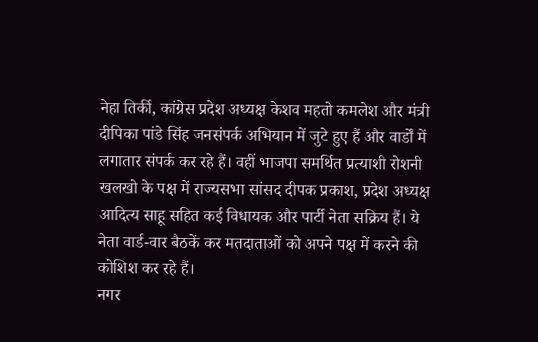नेहा तिर्की, कांग्रेस प्रदेश अध्यक्ष केशव महतो कमलेश और मंत्री दीपिका पांडे सिंह जनसंपर्क अभियान में जुटे हुए हैं और वार्डों में लगातार संपर्क कर रहे हैं। वहीं भाजपा समर्थित प्रत्याशी रोशनी खलखो के पक्ष में राज्यसभा सांसद दीपक प्रकाश, प्रदेश अध्यक्ष आदित्य साहू सहित कई विधायक और पार्टी नेता सक्रिय हैं। ये नेता वार्ड-वार बैठकें कर मतदाताओं को अपने पक्ष में करने की कोशिश कर रहे हैं।
नगर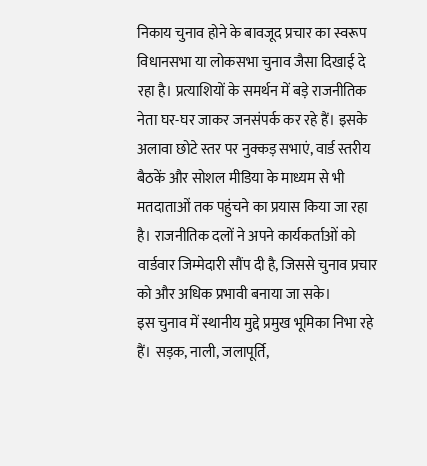निकाय चुनाव होने के बावजूद प्रचार का स्वरूप विधानसभा या लोकसभा चुनाव जैसा दिखाई दे रहा है। प्रत्याशियों के समर्थन में बड़े राजनीतिक नेता घर-घर जाकर जनसंपर्क कर रहे हैं। इसके अलावा छोटे स्तर पर नुक्कड़ सभाएं, वार्ड स्तरीय बैठकें और सोशल मीडिया के माध्यम से भी मतदाताओं तक पहुंचने का प्रयास किया जा रहा है। राजनीतिक दलों ने अपने कार्यकर्ताओं को वार्डवार जिम्मेदारी सौंप दी है, जिससे चुनाव प्रचार को और अधिक प्रभावी बनाया जा सके।
इस चुनाव में स्थानीय मुद्दे प्रमुख भूमिका निभा रहे हैं। सड़क, नाली, जलापूर्ति,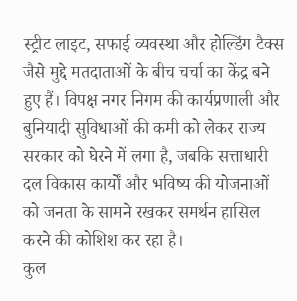स्ट्रीट लाइट, सफाई व्यवस्था और होल्डिंग टैक्स जैसे मुद्दे मतदाताओं के बीच चर्चा का केंद्र बने हुए हैं। विपक्ष नगर निगम की कार्यप्रणाली और बुनियादी सुविधाओं की कमी को लेकर राज्य सरकार को घेरने में लगा है, जबकि सत्ताधारी दल विकास कार्यों और भविष्य की योजनाओं को जनता के सामने रखकर समर्थन हासिल करने की कोशिश कर रहा है।
कुल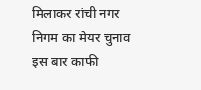मिलाकर रांची नगर निगम का मेयर चुनाव इस बार काफी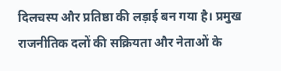दिलचस्प और प्रतिष्ठा की लड़ाई बन गया है। प्रमुख राजनीतिक दलों की सक्रियता और नेताओं के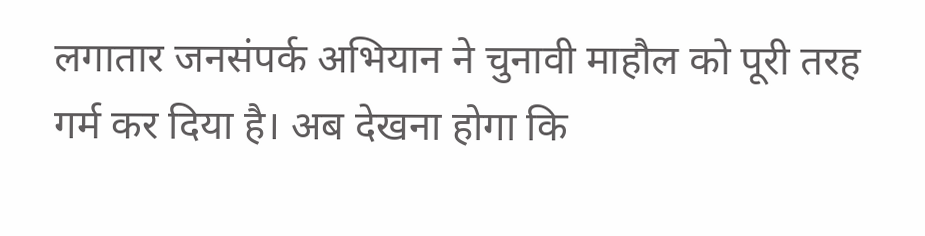लगातार जनसंपर्क अभियान ने चुनावी माहौल को पूरी तरह गर्म कर दिया है। अब देखना होगा कि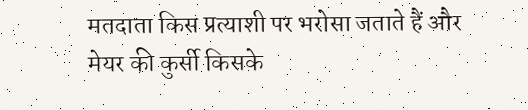मतदाता किस प्रत्याशी पर भरोसा जताते हैं और मेयर की कुर्सी किसके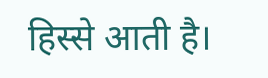हिस्से आती है।